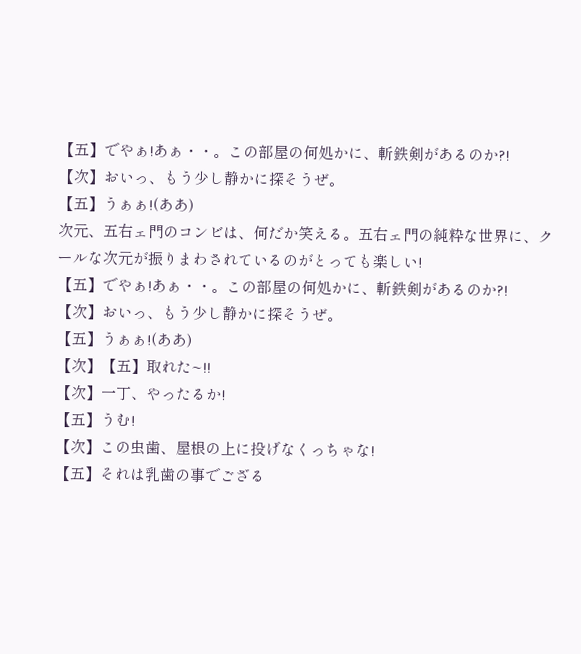【五】でやぁ!あぁ・・。この部屋の何処かに、斬鉄剣があるのか?!
【次】おいっ、もう少し静かに探そうぜ。
【五】うぁぁ!(ああ)
次元、五右ェ門のコンビは、何だか笑える。五右ェ門の純粋な世界に、クールな次元が振りまわされているのがとっても楽しい!
【五】でやぁ!あぁ・・。この部屋の何処かに、斬鉄剣があるのか?!
【次】おいっ、もう少し静かに探そうぜ。
【五】うぁぁ!(ああ)
【次】【五】取れた~!!
【次】一丁、やったるか!
【五】うむ!
【次】この虫歯、屋根の上に投げなくっちゃな!
【五】それは乳歯の事でござる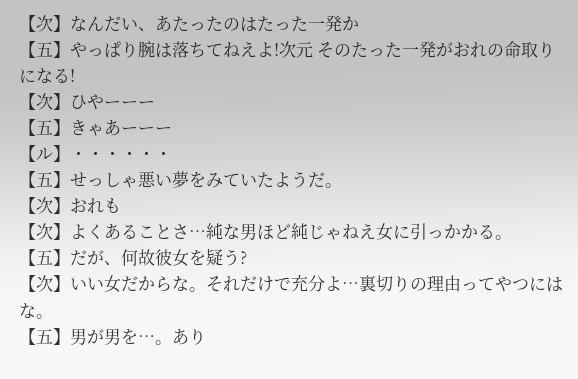【次】なんだい、あたったのはたった一発か
【五】やっぱり腕は落ちてねえよ!次元 そのたった一発がおれの命取りになる!
【次】ひやーーー
【五】きゃあーーー
【ル】・・・・・・
【五】せっしゃ悪い夢をみていたようだ。
【次】おれも
【次】よくあることさ…純な男ほど純じゃねえ女に引っかかる。
【五】だが、何故彼女を疑う?
【次】いい女だからな。それだけで充分よ…裏切りの理由ってやつにはな。
【五】男が男を…。あり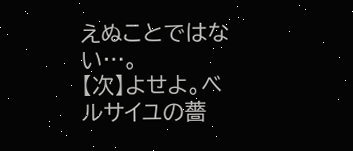えぬことではない…。
【次】よせよ。ベルサイユの薔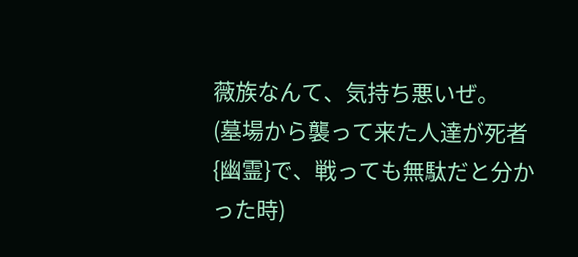薇族なんて、気持ち悪いぜ。
(墓場から襲って来た人達が死者{幽霊}で、戦っても無駄だと分かった時)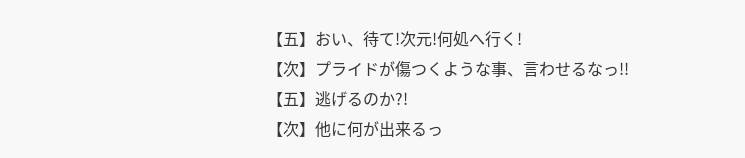【五】おい、待て!次元!何処へ行く!
【次】プライドが傷つくような事、言わせるなっ!!
【五】逃げるのか?!
【次】他に何が出来るっ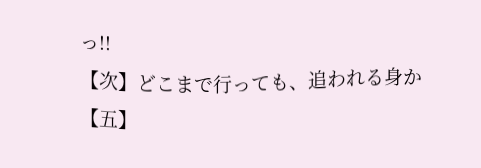っ!!
【次】どこまで行っても、追われる身か
【五】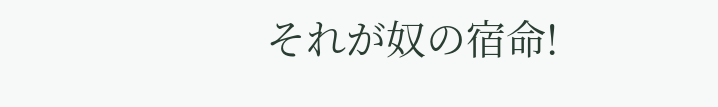それが奴の宿命!